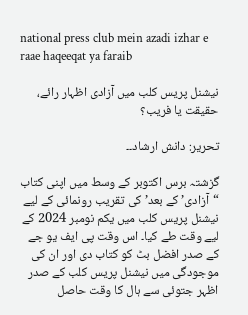national press club mein azadi izhar e raae haqeeqat ya faraib

نیشنل پریس کلب میں آزادی اظہار رائے، حقیقت یا فریب؟

تحریر: دانش ارشاد۔۔

گزشتہ برس اکتوبر کے وسط میں اپنی کتاب “آزادی’ کے بعد’ کی تقریب رونمائی کے لیے نیشنل پریس کلب میں یکم نومبر 2024 کے لیے وقت طے کیا۔ اس وقت پی ایف یو جے کے صدر افضل بٹ کو کتاب دی اور ان کی موجودگی میں نیشنل پریس کلب کے صدر اظہر جتوئی سے ہال کا وقت حاصل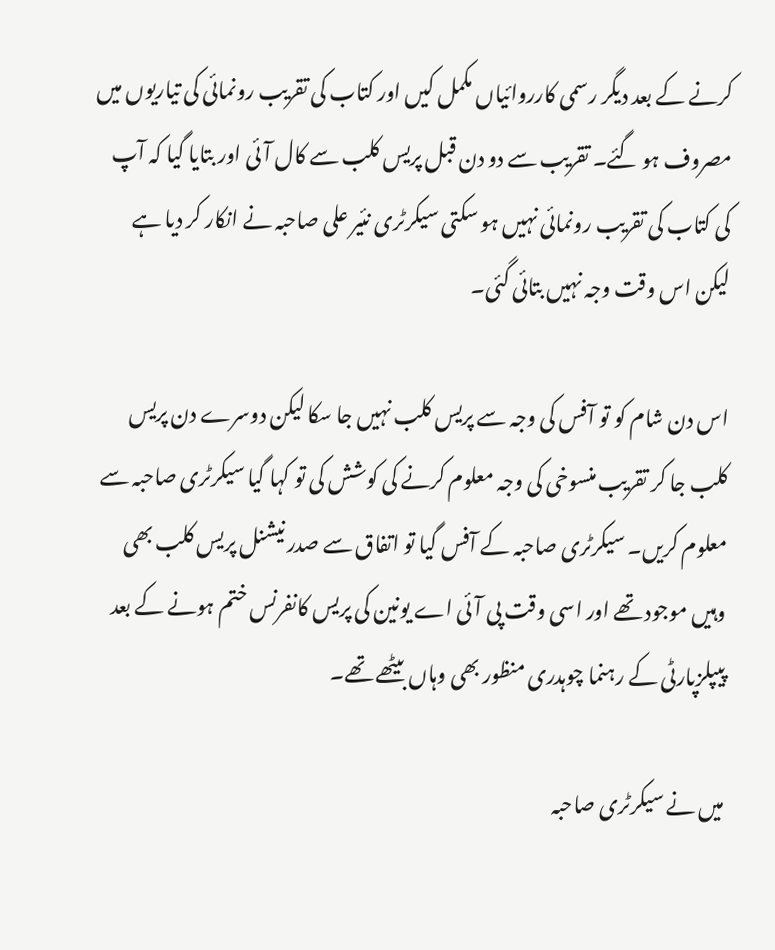کرنے کے بعد دیگر رسمی کارروائیاں مکمل کیں اور کتاب کی تقریب رونمائی کی تیاریوں میں مصروف ہو گئے۔ تقریب سے دو دن قبل پریس کلب سے کال آئی اور بتایا گیا کہ آپ کی کتاب کی تقریب رونمائی نہیں ہو سکتی سیکرٹری نئیر علی صاحبہ نے انکار کر دیا ہے لیکن اس وقت وجہ نہیں بتائی گئی۔

اس دن شام کو تو آفس کی وجہ سے پریس کلب نہیں جا سکا لیکن دوسرے دن پریس کلب جا کر تقریب منسوخی کی وجہ معلوم کرنے کی کوشش کی تو کہا گیا سیکرٹری صاحبہ سے معلوم کریں۔ سیکرٹری صاحبہ کے آفس گیا تو اتفاق سے صدر نیشنل پریس کلب بھی وہیں موجود تھے اور اسی وقت پی آئی اے یونین کی پریس کانفرنس ختم ہونے کے بعد پیپلزپارٹی کے رہنما چوہدری منظور بھی وہاں بیٹھے تھے۔

میں نے سیکرٹری صاحبہ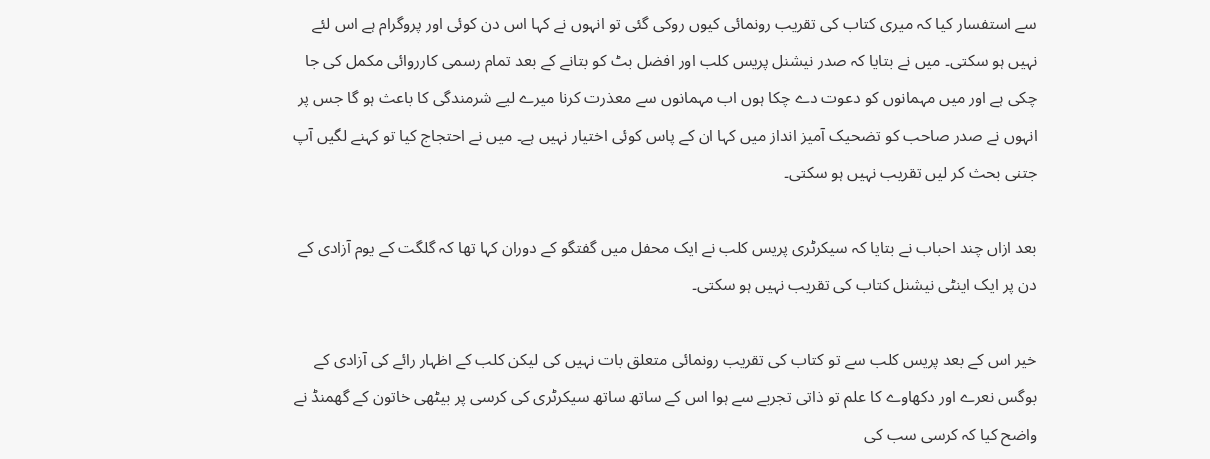سے استفسار کیا کہ میری کتاب کی تقریب رونمائی کیوں روکی گئی تو انہوں نے کہا اس دن کوئی اور پروگرام ہے اس لئے نہیں ہو سکتی۔ میں نے بتایا کہ صدر نیشنل پریس کلب اور افضل بٹ کو بتانے کے بعد تمام رسمی کارروائی مکمل کی جا چکی ہے اور میں مہمانوں کو دعوت دے چکا ہوں اب مہمانوں سے معذرت کرنا میرے لیے شرمندگی کا باعث ہو گا جس پر انہوں نے صدر صاحب کو تضحیک آمیز انداز میں کہا ان کے پاس کوئی اختیار نہیں ہے۔ میں نے احتجاج کیا تو کہنے لگیں آپ جتنی بحث کر لیں تقریب نہیں ہو سکتی۔

بعد ازاں چند احباب نے بتایا کہ سیکرٹری پریس کلب نے ایک محفل میں گفتگو کے دوران کہا تھا کہ گلگت کے یوم آزادی کے دن پر ایک اینٹی نیشنل کتاب کی تقریب نہیں ہو سکتی۔

خیر اس کے بعد پریس کلب سے تو کتاب کی تقریب رونمائی متعلق بات نہیں کی لیکن کلب کے اظہار رائے کی آزادی کے بوگس نعرے اور دکھاوے کا علم تو ذاتی تجربے سے ہوا اس کے ساتھ ساتھ سیکرٹری کی کرسی پر بیٹھی خاتون کے گھمنڈ نے واضح کیا کہ کرسی سب کی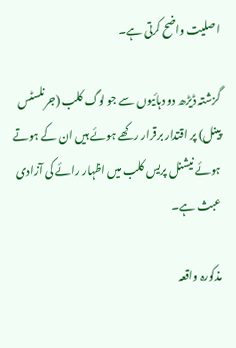اصلیت واضح کرتی ہے۔

گزشتہ ڈیڑھ دو دہائیوں سے جو لوگ کلب (جرنلسٹس پینل) پر اقتدار برقرار رکھے ہوئے ہیں ان کے ہوتے ہوئے نیشنل پریس کلب میں اظہار رائے کی آزادی عبث ہے۔

مذکورہ واقعہ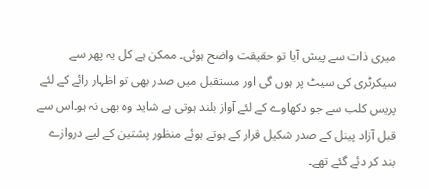میری ذات سے پیش آیا تو حقیقت واضح ہوئی۔ ممکن ہے کل یہ پھر سے سیکرٹری کی سیٹ پر ہوں گی اور مستقبل میں صدر بھی تو اظہار رائے کے لئے پریس کلب سے جو دکھاوے کے لئے آواز بلند ہوتی ہے شاید وہ بھی نہ ہو۔اس سے قبل آزاد پینل کے صدر شکیل قرار کے ہوتے ہوئے منظور پشتین کے لیے دروازے بند کر دئے گئے تھے۔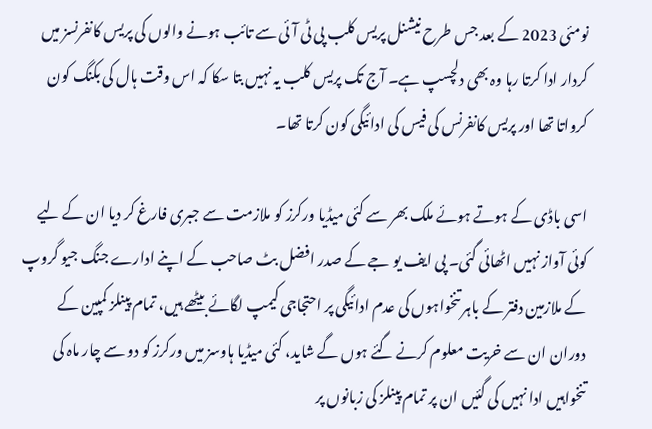نومئی 2023 کے بعد جس طرح نیشنل پریس کلب پی ٹی آئی سے تائب ہونے والوں کی پریس کانفرنسز میں کردار ادا کرتا رہا وہ بھی دلچسپ ہے۔ آج تک پریس کلب یہ نہیں بتا سکا کہ اس وقت ہال کی بکنگ کون کرواتا تھا اور پریس کانفرنس کی فیس کی ادائیگی کون کرتا تھا۔

اسی باڈی کے ہوتے ہوئے ملک بھر سے کئی میڈیا ورکرز کو ملازمت سے جبری فارغ کر دیا ان کے لیے کوئی آواز نہیں اٹھائی گئی۔ پی ایف یو جے کے صدر افضل بٹ صاحب کے اپنے ادارے جنگ جیو گروپ کے ملازمین دفتر کے باہر تنخواہوں کی عدم ادائیگی پر احتجاجی کیمپ لگائے بیٹھے ہیں، تمام پینلز کمپین کے دوران ان سے خریت معلوم کرنے گئے ہوں گے شاید، کئی میڈیا ہاوسز میں ورکرز کو دو سے چار ماہ کی تنخواہیں ادا نہیں کی گئیں ان پر تمام پینلز کی زبانوں پر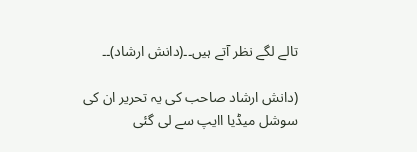تالے لگے نظر آتے ہیں۔۔(دانش ارشاد)۔۔

(دانش ارشاد صاحب کی یہ تحریر ان کی سوشل میڈیا اایپ سے لی گئی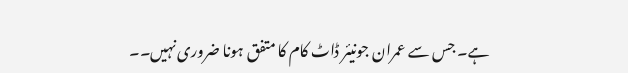ہے۔ جس سے عمران جونیئر ڈاٹ کام کا متفق ہونا ضروری نہیں۔۔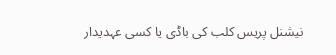نیشنل پریس کلب کی باڈی یا کسی عہدیدار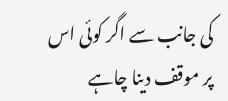کی جانب سے اگر کوئی اس پر موقف دینا چاہے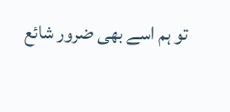تو ہم اسے بھی ضرور شائع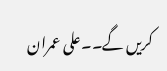کریں گے۔۔علی عمران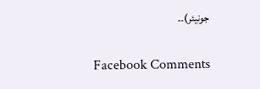جونیئر)۔۔

Facebook Comments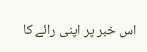اس خبر پر اپنی رائے کا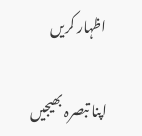اظہار کریں

اپنا تبصرہ بھیجیں